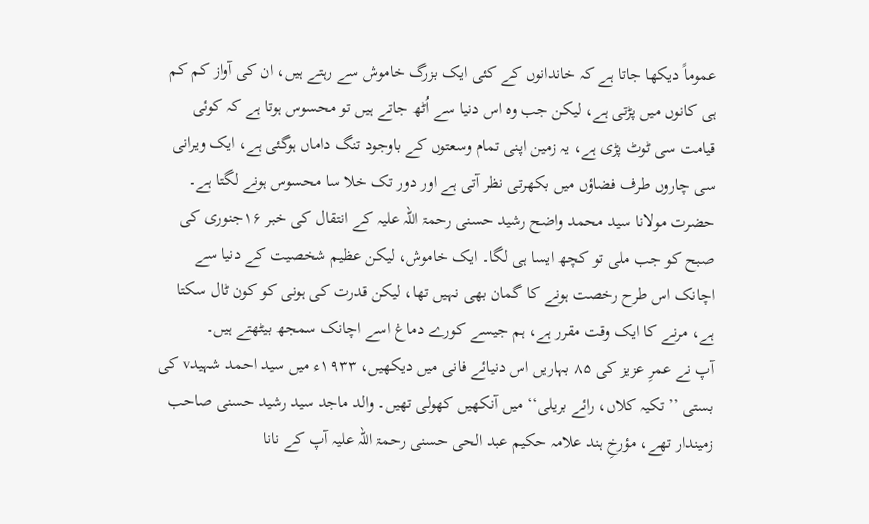عموماً دیکھا جاتا ہے کہ خاندانوں کے کئی ایک بزرگ خاموش سے رہتے ہیں، ان کی آواز کم کم ہی کانوں میں پڑتی ہے، لیکن جب وہ اس دنیا سے اُٹھ جاتے ہیں تو محسوس ہوتا ہے کہ کوئی قیامت سی ٹوٹ پڑی ہے، یہ زمین اپنی تمام وسعتوں کے باوجود تنگ داماں ہوگئی ہے، ایک ویرانی سی چاروں طرف فضاؤں میں بکھرتی نظر آتی ہے اور دور تک خلا سا محسوس ہونے لگتا ہے۔ حضرت مولانا سید محمد واضح رشید حسنی رحمۃ اللہ علیہ کے انتقال کی خبر ۱۶جنوری کی صبح کو جب ملی تو کچھ ایسا ہی لگا۔ ایک خاموش، لیکن عظیم شخصیت کے دنیا سے اچانک اس طرح رخصت ہونے کا گمان بھی نہیں تھا، لیکن قدرت کی ہونی کو کون ٹال سکتا ہے، مرنے کا ایک وقت مقرر ہے، ہم جیسے کورے دماغ اسے اچانک سمجھ بیٹھتے ہیں۔
آپ نے عمرِ عزیز کی ۸۵ بہاریں اس دنیائے فانی میں دیکھیں، ۱۹۳۳ء میں سید احمد شہیدv کی بستی ’’تکیہ کلاں، رائے بریلی‘‘ میں آنکھیں کھولی تھیں۔ والد ماجد سید رشید حسنی صاحب زمیندار تھے، مؤرخِ ہند علامہ حکیم عبد الحی حسنی رحمۃ اللہ علیہ آپ کے نانا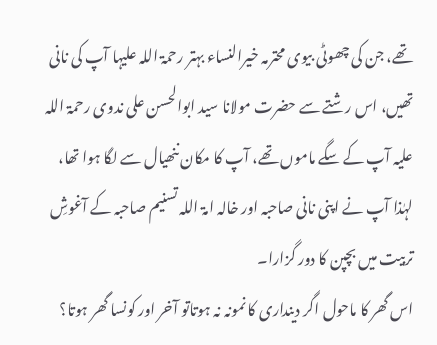تھے، جن کی چھوٹی بیوی محترمہ خیرالنساء بہتر رحمۃ اللہ علیہا آپ کی نانی تھیں، اس رشتے سے حضرت مولانا سید ابوالحسن علی ندوی رحمۃ اللہ علیہ آپ کے سگے ماموں تھے، آپ کا مکان ننھیال سے لگا ہوا تھا، لہٰذا آپ نے اپنی نانی صاحبہ اور خالہ امۃ اللہ تسنیم صاحبہ کے آغوشِ تربیت میں بچپن کا دور گزارا۔
اس گھر کا ماحول اگر دینداری کا نمونہ نہ ہوتاتو آخر اور کونسا گھر ہوتا؟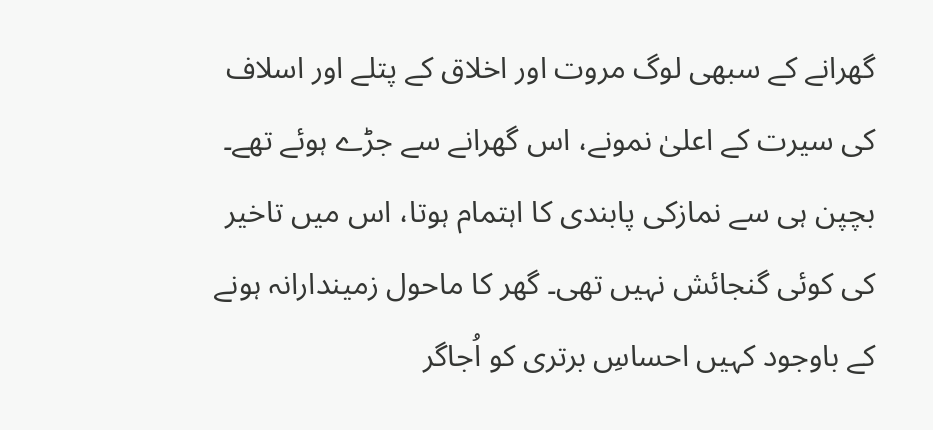گھرانے کے سبھی لوگ مروت اور اخلاق کے پتلے اور اسلاف کی سیرت کے اعلیٰ نمونے، اس گھرانے سے جڑے ہوئے تھے۔ بچپن ہی سے نمازکی پابندی کا اہتمام ہوتا، اس میں تاخیر کی کوئی گنجائش نہیں تھی۔ گھر کا ماحول زمیندارانہ ہونے کے باوجود کہیں احساسِ برتری کو اُجاگر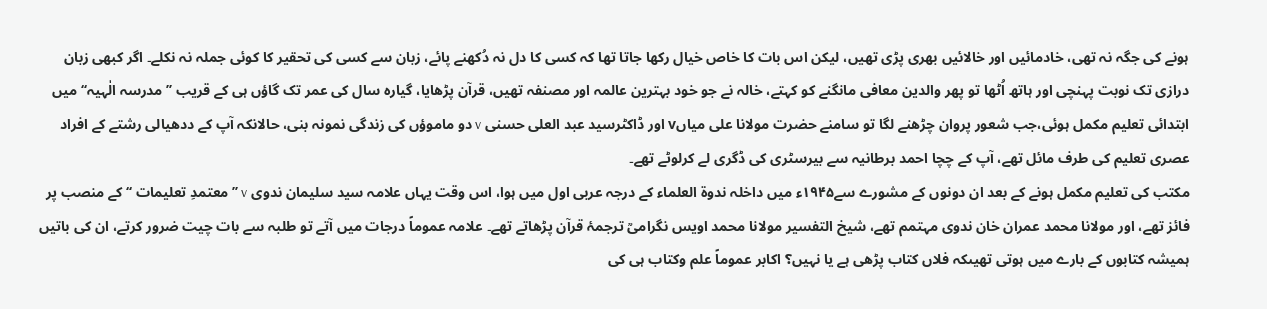ہونے کی جگہ نہ تھی، خادمائیں اور خالائیں بھری پڑی تھیں، لیکن اس بات کا خاص خیال رکھا جاتا تھا کہ کسی کا دل نہ دُکھنے پائے، زبان سے کسی کی تحقیر کا کوئی جملہ نہ نکلے۔ اگر کبھی زبان درازی تک نوبت پہنچی اور ہاتھ اُٹھا تو پھر والدین معافی مانگنے کو کہتے، خالہ نے جو خود بہترین عالمہ اور مصنفہ تھیں، قرآن پڑھایا، گیارہ سال کی عمر تک گاؤں ہی کے قریب ’’مدرسہ الٰہیہ‘‘ میں ابتدائی تعلیم مکمل ہوئی،جب شعور پروان چڑھنے لگا تو سامنے حضرت مولانا علی میاںv اور ڈاکٹرسید عبد العلی حسنی v دو ماموؤں کی زندگی نمونہ بنی، حالانکہ آپ کے ددھیالی رشتے کے افراد عصری تعلیم کی طرف مائل تھے، آپ کے چچا احمد برطانیہ سے بیرسٹری کی ڈگری لے کرلوٹے تھے۔
مکتب کی تعلیم مکمل ہونے کے بعد ان دونوں کے مشورے سے۱۹۴۵ء میں داخلہ ندوۃ العلماء کے درجہ عربی اول میں ہوا، اس وقت یہاں علامہ سید سلیمان ندوی v ’’معتمدِ تعلیمات ‘‘ کے منصب پر فائز تھے، اور مولانا محمد عمران خان ندوی مہتمم تھے، شیخ التفسیر مولانا محمد اویس نگرامیؒ ترجمۂ قرآن پڑھاتے تھے۔ علامہ عموماً درجات میں آتے تو طلبہ سے بات چیت ضرور کرتے، ان کی باتیں ہمیشہ کتابوں کے بارے میں ہوتی تھیںکہ فلاں کتاب پڑھی ہے یا نہیں؟ اکابر عموماً علم وکتاب ہی کی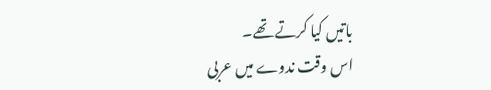باتیں کیا کرتے تھے۔
اس وقت ندوے میں عربی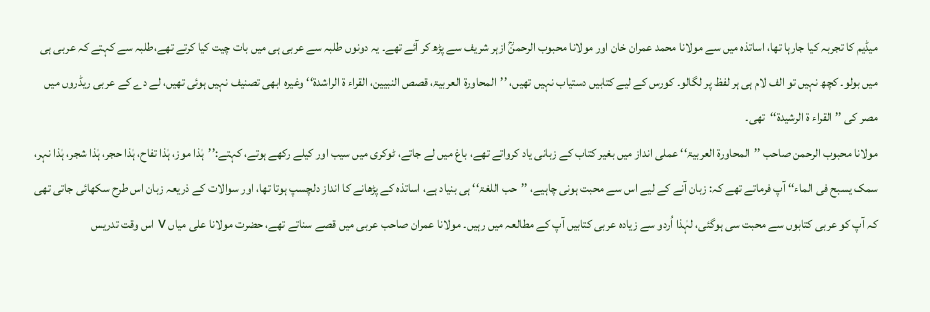میڈیم کا تجربہ کیا جارہا تھا، اساتذہ میں سے مولانا محمد عمران خان اور مولانا محبوب الرحمنؒ ازہر شریف سے پڑھ کر آئے تھے۔ یہ دونوں طلبہ سے عربی ہی میں بات چیت کیا کرتے تھے،طلبہ سے کہتے کہ عربی ہی میں بولو۔ کچھ نہیں تو الف لام ہی ہر لفظ پر لگالو۔ کورس کے لیے کتابیں دستیاب نہیں تھیں، ’’المحاورۃ العربیۃ، قصص النبیین، القراء ۃ الراشدۃ‘‘ وغیرہ ابھی تصنیف نہیں ہوئی تھیں، لے دے کے عربی ریڈروں میں مصر کی ’’القراء ۃ الرشیدۃ‘‘تھی۔
مولانا محبوب الرحمن صاحب ’’المحاورۃ العربیۃ‘‘ عملی انداز میں بغیر کتاب کے زبانی یاد کرواتے تھے، باغ میں لے جاتے، ٹوکری میں سیب اور کیلے رکھے ہوتے، کہتے:’’ہٰذا موز، ہٰذا تفاح، ہٰذا حجر، ہٰذا شجر، ہٰذا نہر، سمک یسبح فی الماء‘‘ آپ فرماتے تھے کہ: زبان آنے کے لیے اس سے محبت ہونی چاہیے، ’’حب اللغۃ‘‘ ہی بنیاد ہے، اساتذہ کے پڑھانے کا انداز دلچسپ ہوتا تھا، اور سوالات کے ذریعہ زبان اس طرح سکھائی جاتی تھی کہ آپ کو عربی کتابوں سے محبت سی ہوگئی، لہٰذا اُردو سے زیادہ عربی کتابیں آپ کے مطالعہ میں رہیں۔ مولانا عمران صاحب عربی میں قصے سناتے تھے، حضرت مولانا علی میاں v اس وقت تدریس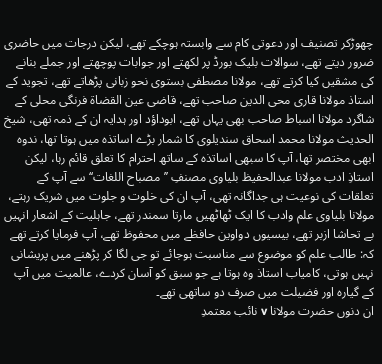چھوڑکر تصنیف اور دعوتی کام سے وابستہ ہوچکے تھے، لیکن درجات میں حاضری ضرور دیتے تھے، سوالات بلیک بورڈ پر لکھتے اور جوابات پوچھتے اور جملے بنانے کی مشقیں کیا کرتے تھے، مولانا مصطفی بستوی نحو زبانی پڑھاتے تھے، تجوید کے استاذ مولانا قاری محی الدین صاحب تھے، قاضی عین القضاۃ فرنگی محلی کے شاگرد مولانا اسباط صاحب بھی یہاں تھے، ابوداؤد اور ہدایہ ان کے ذمہ تھی، شیخ الحدیث مولانا محمد اسحاق سندیلوی کا شمار بڑے اساتذہ میں ہوتا تھا، ندوہ ابھی مختصر تھا، آپ کا سبھی اساتذہ کے ساتھ احترام کا تعلق قائم رہا، لیکن استاذِ ادب مولانا عبدالحفیظ بلیاوی مصنفِ ’’مصباح اللغات‘‘ سے آپ کے تعلقات کی نوعیت ہی جداگانہ تھی، آپ ان کی خلوت و جلوت میں شریک رہتے، مولانا بلیاوی علم وادب کا ایک ٹھاٹھیں مارتا سمندر تھے، جاہلیت کے اشعار انہیں بے تحاشا ازبر تھے، بیسیوں دواوین حافظے میں محفوظ تھے، آپ فرمایا کرتے تھے کہ: طالب علم کو موضوع سے مناسبت ہوجائے تو جی لگا کر پڑھنے میں پریشانی نہیں ہوتی، کامیاب استاذ وہ ہوتا ہے جو سبق کو آسان کردے، عالمیت میں آپ کے گیارہ اور فضیلت میں صرف دو ساتھی تھے۔
ان دنوں حضرت مولانا v نائب معتمدِ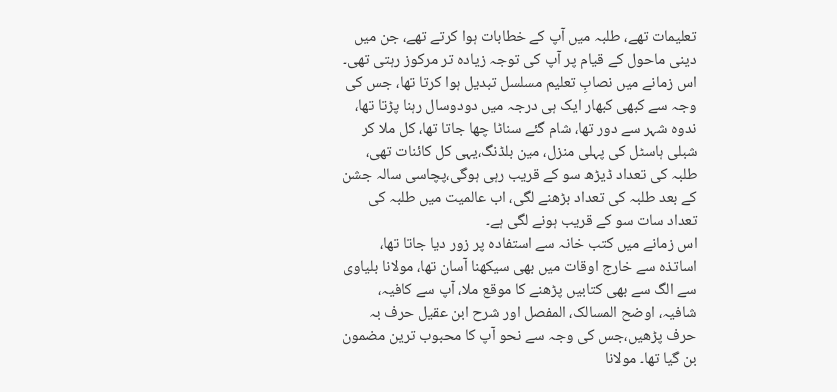تعلیمات تھے، طلبہ میں آپ کے خطابات ہوا کرتے تھے، جن میں دینی ماحول کے قیام پر آپ کی توجہ زیادہ تر مرکوز رہتی تھی۔ اس زمانے میں نصابِ تعلیم مسلسل تبدیل ہوا کرتا تھا، جس کی وجہ سے کبھی کبھار ایک ہی درجہ میں دودوسال رہنا پڑتا تھا، ندوہ شہر سے دور تھا، شام گئے سناٹا چھا جاتا تھا، کل ملا کر شبلی ہاسٹل کی پہلی منزل، مین بلڈنگ،یہی کل کائنات تھی، طلبہ کی تعداد ڈیڑھ سو کے قریب رہی ہوگی،پچاسی سالہ جشن کے بعد طلبہ کی تعداد بڑھنے لگی، اب عالمیت میں طلبہ کی تعداد سات سو کے قریب ہونے لگی ہے۔
اس زمانے میں کتب خانہ سے استفادہ پر زور دیا جاتا تھا، اساتذہ سے خارج اوقات میں بھی سیکھنا آسان تھا، مولانا بلیاوی سے الگ سے بھی کتابیں پڑھنے کا موقع ملا، آپ سے کافیہ، شافیہ، اوضح المسالک، المفصل اور شرح ابن عقیل حرف بہ حرف پڑھیں،جس کی وجہ سے نحو آپ کا محبوب ترین مضمون بن گیا تھا۔ مولانا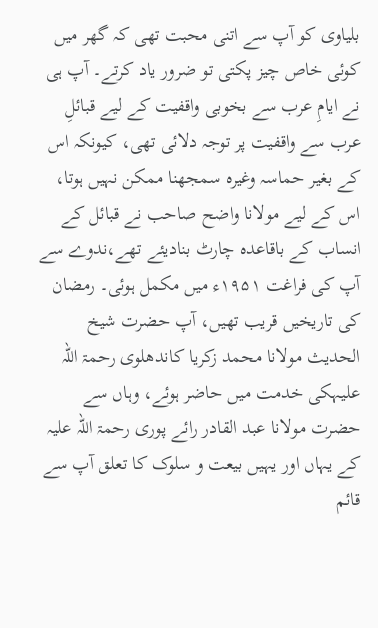بلیاوی کو آپ سے اتنی محبت تھی کہ گھر میں کوئی خاص چیز پکتی تو ضرور یاد کرتے۔ آپ ہی نے ایامِ عرب سے بخوبی واقفیت کے لیے قبائلِ عرب سے واقفیت پر توجہ دلائی تھی، کیونکہ اس کے بغیر حماسہ وغیرہ سمجھنا ممکن نہیں ہوتا، اس کے لیے مولانا واضح صاحب نے قبائل کے انساب کے باقاعدہ چارٹ بنادیئے تھے،ندوے سے آپ کی فراغت ۱۹۵۱ء میں مکمل ہوئی۔ رمضان کی تاریخیں قریب تھیں، آپ حضرت شیخ الحدیث مولانا محمد زکریا کاندھلوی رحمۃ اللہ علیہکی خدمت میں حاضر ہوئے، وہاں سے حضرت مولانا عبد القادر رائے پوری رحمۃ اللہ علیہ کے یہاں اور یہیں بیعت و سلوک کا تعلق آپ سے قائم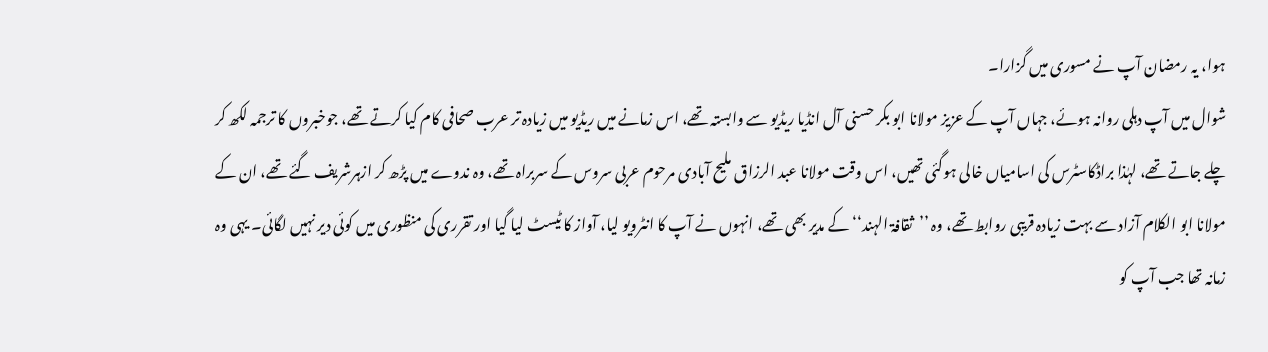ہوا، یہ رمضان آپ نے مسوری میں گزارا۔
شوال میں آپ دہلی روانہ ہوئے، جہاں آپ کے عزیز مولانا ابو بکر حسنی آل انڈیا ریڈیو سے وابستہ تھے، اس زمانے میں ریڈیو میں زیادہ تر عرب صحافی کام کیا کرتے تھے، جوخبروں کا ترجمہ لکھ کر چلے جاتے تھے، لہٰذا براڈکاسٹرس کی اسامیاں خالی ہوگئی تھیں، اس وقت مولانا عبد الرزاق ملیح آبادی مرحوم عربی سروس کے سربراہ تھے، وہ ندوے میں پڑھ کر ازہرشریف گئے تھے، ان کے مولانا ابو الکلام آزاد سے بہت زیادہ قریبی روابط تھے، وہ ’’ثقافۃ الہند‘‘کے مدیر بھی تھے، انہوں نے آپ کا انٹرویو لیا، آواز کا ٹیسٹ لیا گیا اور تقرری کی منظوری میں کوئی دیر نہیں لگائی۔ یہی وہ زمانہ تھا جب آپ کو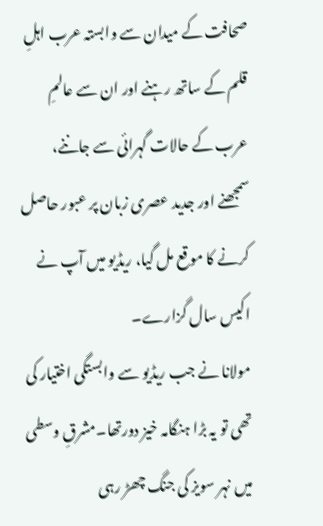صحافت کے میدان سے وابستہ عرب اہلِ قلم کے ساتھ رہنے اور ان سے عالمِ عرب کے حالات گہرائی سے جاننے، سمجھنے اور جدید عصری زبان پر عبور حاصل کرنے کا موقع مل گیا، ریڈیو میں آپ نے اکیس سال گزارے۔
مولانا نے جب ریڈیو سے وابستگی اختیار کی تھی تو یہ بڑا ہنگامہ خیز دورتھا۔مشرقِ وسطی میں نہر سویز کی جنگ چھڑ رہی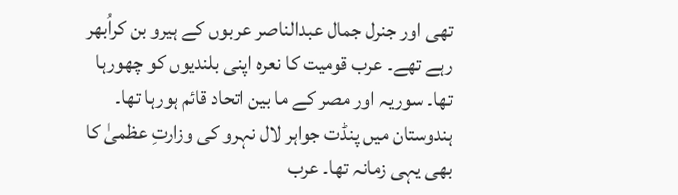تھی اور جنرل جمال عبدالناصر عربوں کے ہیرو بن کراُبھر رہے تھے۔ عرب قومیت کا نعرہ اپنی بلندیوں کو چھورہا تھا۔ سوریہ اور مصر کے ما بین اتحاد قائم ہورہا تھا۔ ہندوستان میں پنڈت جواہر لال نہرو کی وزارتِ عظمیٰ کا بھی یہی زمانہ تھا۔ عرب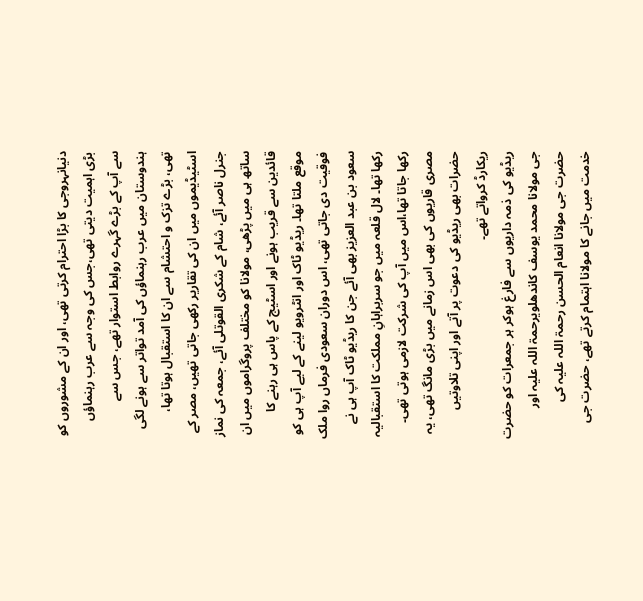دنیانہروجی کا بڑا احترام کرتی تھی، اور ان کے مشوروں کو بڑی اہمیت دیتی تھی،جس کی وجہ سے عرب رہنماؤں سے آپ کے بڑے گہرے روابط استوار تھے، جس سے ہندوستان میں عرب رہنماؤں کی آمد تواتر سے ہونے لگی تھی، بڑے تزک و احتشام سے ان کا استقبال ہوتا تھا، اسٹیڈیموں میں ان کی تقاریر رکھی جاتی تھیں، مصر کے جنرل ناصر آئے، شام کے شکری القوتلی آئے، جمعہ کی نماز ساتھ ہی میں پڑھی، مولانا کو مختلف پروگراموں میں ان قائدین سے قریب ہونے اور اسٹیج کے پاس ہی رہنے کا موقع ملتا تھا۔ ریڈیو ٹاک اور انٹرویو لینے کے لیے آپ ہی کو فوقیت دی جاتی تھی، اس دوران سعودی فرماں روا ملک سعود بن عبد العزیز بھی آئے جن کا ریڈیو ٹاک آپ ہی نے رکھا تھا۔ لال قلعہ میں جو سربراہانِ مملکت کا استقبالیہ رکھا جاتا تھا،اس میں آپ کی شرکت لازمی ہوتی تھی۔ مصری قاریوں کی بھی اس زمانے میں بڑی مانگ تھی، یہ حضرات بھی ریڈیو کی دعوت پر آتے اور اپنی تلاوتیں ریکارڈ کرواتے تھے۔
ریڈیو کی ذمہ داریوں سے فارغ ہوکر ہر جمعرات کو حضرت جی مولانا محمد یوسف کاندھلویرحمۃ اللہ علیہ اور حضرت جی مولانا انعام الحسن رحمۃ اللہ علیہ کی خدمت میں جانے کا مولانا اہتمام کرتے تھے، حضرت جی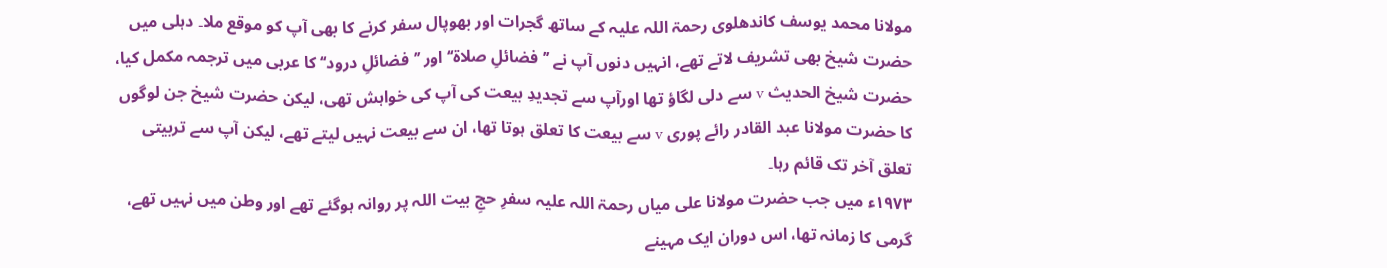مولانا محمد یوسف کاندھلوی رحمۃ اللہ علیہ کے ساتھ گجرات اور بھوپال سفر کرنے کا بھی آپ کو موقع ملا۔ دہلی میں حضرت شیخ بھی تشریف لاتے تھے، انہیں دنوں آپ نے ’’فضائلِ صلاۃ‘‘ اور ’’فضائلِ درود‘‘ کا عربی میں ترجمہ مکمل کیا، حضرت شیخ الحدیث v سے دلی لگاؤ تھا اورآپ سے تجدیدِ بیعت کی آپ کی خواہش تھی، لیکن حضرت شیخ جن لوگوں کا حضرت مولانا عبد القادر رائے پوری v سے بیعت کا تعلق ہوتا تھا، ان سے بیعت نہیں لیتے تھے، لیکن آپ سے تربیتی تعلق آخر تک قائم رہا۔
۱۹۷۳ء میں جب حضرت مولانا علی میاں رحمۃ اللہ علیہ سفرِ حجِ بیت اللہ پر روانہ ہوگئے تھے اور وطن میں نہیں تھے، گرمی کا زمانہ تھا، اس دوران ایک مہینے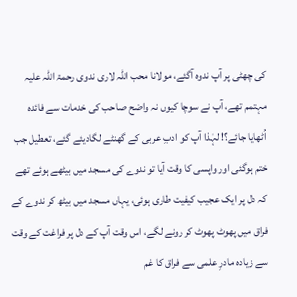کی چھٹی پر آپ ندوہ آگئے، مولانا محب اللہ لاری ندوی رحمۃ اللہ علیہ مہتمم تھے، آپ نے سوچا کیوں نہ واضح صاحب کی خدمات سے فائدہ اُٹھایا جائے؟! لہٰذا آپ کو ادبِ عربی کے گھنٹے لگادیئے گئے، تعطیل جب ختم ہوگئی اور واپسی کا وقت آیا تو ندوے کی مسجد میں بیٹھے ہوئے تھے کہ دل پر ایک عجیب کیفیت طاری ہوئی، یہاں مسجد میں بیٹھ کر ندوے کے فراق میں پھوٹ پھوٹ کر رونے لگے، اس وقت آپ کے دل پر فراغت کے وقت سے زیادہ مادرِ علمی سے فراق کا غم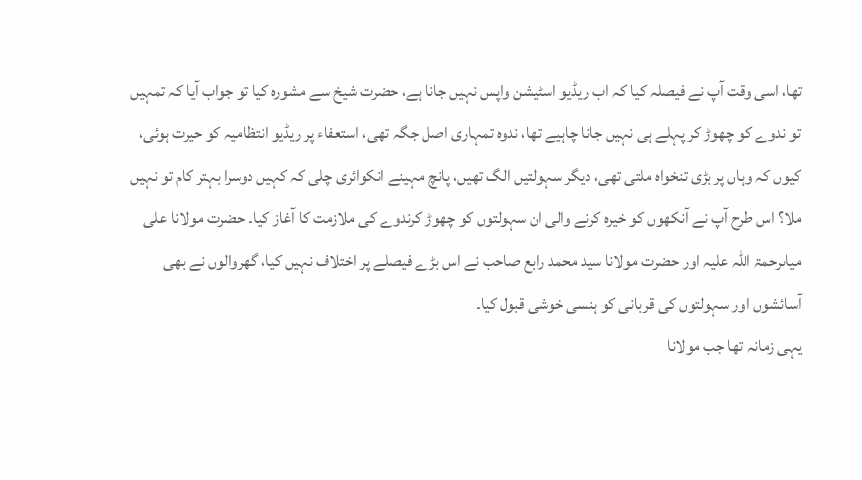تھا، اسی وقت آپ نے فیصلہ کیا کہ اب ریڈیو اسٹیشن واپس نہیں جانا ہے، حضرت شیخ سے مشورہ کیا تو جواب آیا کہ تمہیں تو ندوے کو چھوڑ کر پہلے ہی نہیں جانا چاہیے تھا، ندوہ تمہاری اصل جگہ تھی، استعفاء پر ریڈیو انتظامیہ کو حیرت ہوئی، کیوں کہ وہاں پر بڑی تنخواہ ملتی تھی، دیگر سہولتیں الگ تھیں، پانچ مہینے انکوائری چلی کہ کہیں دوسرا بہتر کام تو نہیں ملا؟ اس طرح آپ نے آنکھوں کو خیرہ کرنے والی ان سہولتوں کو چھوڑ کرندوے کی ملازمت کا آغاز کیا۔ حضرت مولانا علی میاںرحمۃ اللہ علیہ اور حضرت مولانا سید محمد رابع صاحب نے اس بڑے فیصلے پر اختلاف نہیں کیا، گھروالوں نے بھی آسائشوں اور سہولتوں کی قربانی کو ہنسی خوشی قبول کیا۔
یہی زمانہ تھا جب مولانا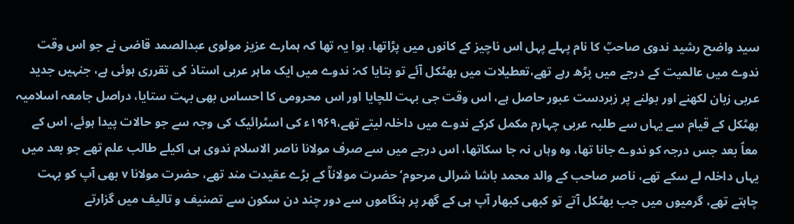سید واضح رشید ندوی صاحبؒ کا نام پہلے پہل اس ناچیز کے کانوں میں پڑاتھا، ہوا یہ تھا کہ ہمارے عزیز مولوی عبدالصمد قاضی نے جو اس وقت ندوے میں عالمیت کے درجے میں پڑھ رہے تھے،تعطیلات میں بھٹکل آئے تو بتایا کہ: ندوے میں ایک ماہر عربی استاذ کی تقرری ہوئی ہے، جنہیں جدید عربی زبان لکھنے اور بولنے پر زبردست عبور حاصل ہے، اس وقت جی بہت للچایا اور اس محرومی کا احساس بھی بہت ستایا، دراصل جامعہ اسلامیہ بھٹکل کے قیام سے یہاں سے طلبہ عربی چہارم مکمل کرکے ندوے میں داخلہ لیتے تھے،۱۹۶۹ء کی اسٹرائیک کی وجہ سے جو حالات پیدا ہوئے، اس کے معاً بعد جس درجہ کو ندوے جانا تھا، وہ وہاں نہ جا سکاتھا، اس درجے میں سے صرف مولانا ناصر الاسلام ندوی ہی اکیلے طالب علم تھے جو بعد میں یہاں داخلہ لے سکے تھے، ناصر صاحب کے والد محمد باشا شرالی مرحوم‘ حضرت مولاناؒ کے بڑے عقیدت مند تھے، حضرت مولانا v بھی آپ کو بہت چاہتے تھے، گرمیوں میں جب بھٹکل آتے تو کبھی کبھار آپ ہی کے گھر پر ہنگاموں سے دور چند دن سکون سے تصنیف و تالیف میں گزارتے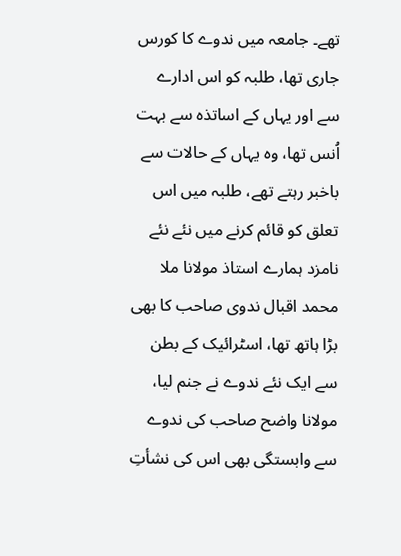تھے۔ جامعہ میں ندوے کا کورس جاری تھا، طلبہ کو اس ادارے سے اور یہاں کے اساتذہ سے بہت اُنس تھا، وہ یہاں کے حالات سے باخبر رہتے تھے، طلبہ میں اس تعلق کو قائم کرنے میں نئے نئے نامزد ہمارے استاذ مولانا ملا محمد اقبال ندوی صاحب کا بھی بڑا ہاتھ تھا، اسٹرائیک کے بطن سے ایک نئے ندوے نے جنم لیا، مولانا واضح صاحب کی ندوے سے وابستگی بھی اس کی نشأتِ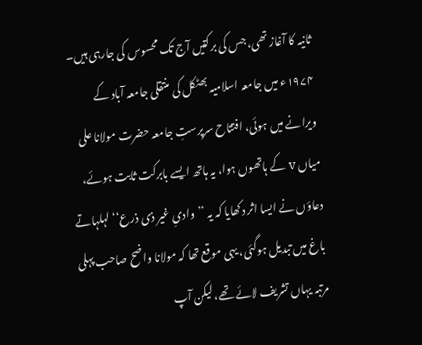ثانیہ کا آغاز تھی، جس کی برکتیں آج تک محسوس کی جارہی ہیں۔
۱۹۷۴ء میں جامعہ اسلامیہ بھٹکل کی منتقلی جامعہ آباد کے ویرانے میں ہوئی، افتتاح سرپرستِ جامعہ حضرت مولانا علی میاں v کے ہاتھوں ہوا، یہ ہاتھ ایسے بابرکت ثابت ہوئے، دعاؤں نے ایسا اثر دکھایا کہ یہ ’’وادیِ غیر ذی ذرع‘‘ لہلہاتے باغ میں تبدیل ہوگئی، یہی موقع تھا کہ مولانا واضح صاحب پہلی مرتبہ یہاں تشریف لائے تھے، لیکن آپ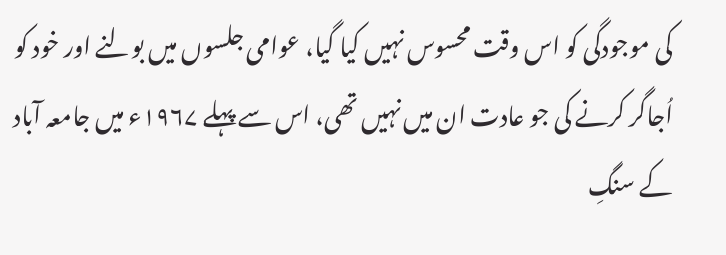کی موجودگی کو اس وقت محسوس نہیں کیا گیا، عوامی جلسوں میں بولنے اور خود کو اُجاگر کرنے کی جو عادت ان میں نہیں تھی، اس سے پہلے ۱۹۶۷ء میں جامعہ آباد کے سنگِ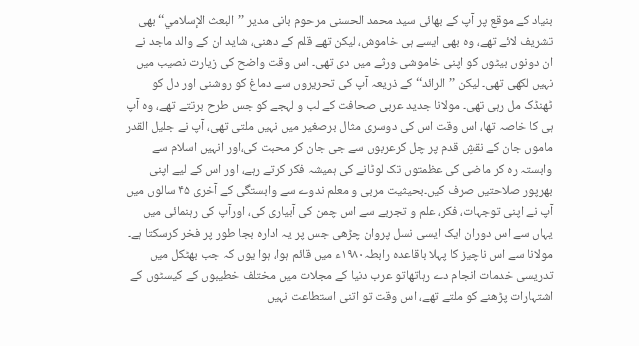بنیاد کے موقع پر آپ کے بھائی سید محمد الحسنی مرحوم بانی مدیر ’’البعث الإسلامي‘‘ بھی تشریف لائے تھے، وہ بھی ایسے ہی خاموش، لیکن تھے قلم کے دھنی، شاید ان کے والد ماجد نے ان دونوں بیٹوں کو اپنی خاموشی ورثے میں دی تھی۔ اس وقت واضح کی زیارت نصیب میں نہیں لکھی تھی۔ لیکن ’’الرائد‘‘ کے ذریعہ آپ کی تحریروں سے دماغ کو روشنی اور دل کو ٹھنڈک مل رہی تھی۔ مولانا جدید عربی صحافت کے لب و لہجے کو جس طرح برتتے تھے، وہ آپ ہی کا خاصہ تھا، اس وقت اس کی دوسری مثال برصغیر میں نہیں ملتی تھی، آپ نے جلیل القدر ماموں جان کے نقشِ قدم پر چل کرعربوں سے جی جان کر محبت کی،اور انہیں اسلام سے وابستہ رہ کر ماضی کی عظمتوں تک لوٹانے کی ہمیشہ فکر کرتے رہے، اور اس کے لیے اپنی بھرپور صلاحتیں صرف کیں۔بحیثیت مربی و معلم ندوے سے وابستگی کے آخری ۴۵ سالوں میں آپ نے اپنی توجہات، فکر، علم و تجربے سے اس چمن کی آبیاری کی، اورآپ کی رہنمائی میں یہاں سے اس دوران ایک ایسی نسل پروان چڑھی جس پر یہ ادارہ بجا طور پر فخر کرسکتا ہے۔
مولانا سے اس ناچیز کا پہلا باقاعدہ رابطہ۱۹۸۰ء میں قائم ہوا، ہوا یوں کہ جب بھٹکل میں تدریسی خدمات انجام دے رہاتھاتو عرب دنیا کے مجلات میں مختلف خطیبوں کے کیسٹوں کے اشتہارات پڑھنے کو ملتے تھے، اس وقت تو اتنی استطاعت نہیں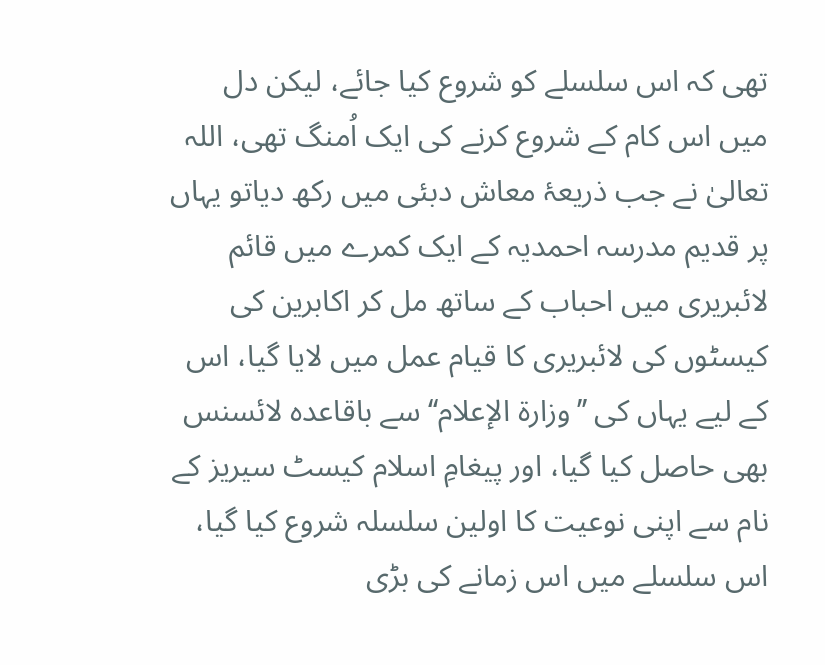تھی کہ اس سلسلے کو شروع کیا جائے، لیکن دل میں اس کام کے شروع کرنے کی ایک اُمنگ تھی، اللہ تعالیٰ نے جب ذریعۂ معاش دبئی میں رکھ دیاتو یہاں پر قدیم مدرسہ احمدیہ کے ایک کمرے میں قائم لائبریری میں احباب کے ساتھ مل کر اکابرین کی کیسٹوں کی لائبریری کا قیام عمل میں لایا گیا، اس کے لیے یہاں کی ’’وزارۃ الإعلام‘‘ سے باقاعدہ لائسنس بھی حاصل کیا گیا، اور پیغامِ اسلام کیسٹ سیریز کے نام سے اپنی نوعیت کا اولین سلسلہ شروع کیا گیا، اس سلسلے میں اس زمانے کی بڑی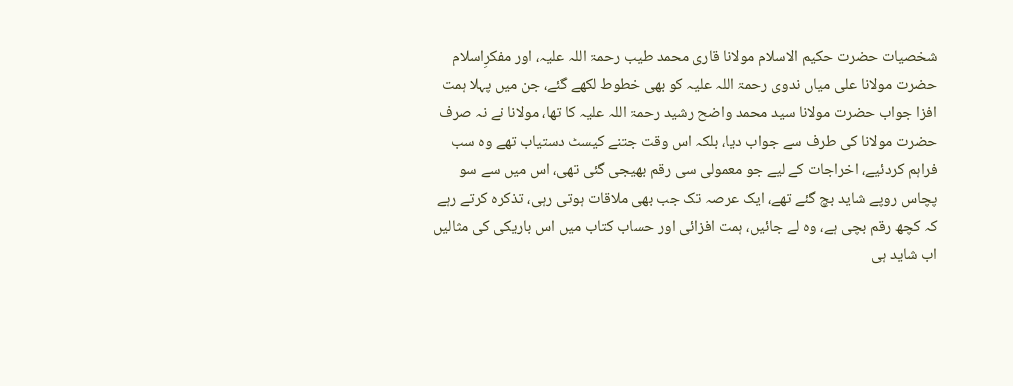شخصیات حضرت حکیم الاسلام مولانا قاری محمد طیب رحمۃ اللہ علیہ، اور مفکرِاسلام حضرت مولانا علی میاں ندوی رحمۃ اللہ علیہ کو بھی خطوط لکھے گئے، جن میں پہلا ہمت افزا جواب حضرت مولانا سید محمد واضح رشید رحمۃ اللہ علیہ کا تھا، مولانا نے نہ صرف حضرت مولانا کی طرف سے جواب دیا، بلکہ اس وقت جتنے کیسٹ دستیاب تھے وہ سب فراہم کردئیے، اخراجات کے لیے جو معمولی سی رقم بھیجی گئی تھی، اس میں سے سو پچاس روپے شاید بچ گئے تھے، ایک عرصہ تک جب بھی ملاقات ہوتی رہی، تذکرہ کرتے رہے کہ کچھ رقم بچی ہے، وہ لے جائیں، ہمت افزائی اور حساب کتاب میں اس باریکی کی مثالیں اب شاید ہی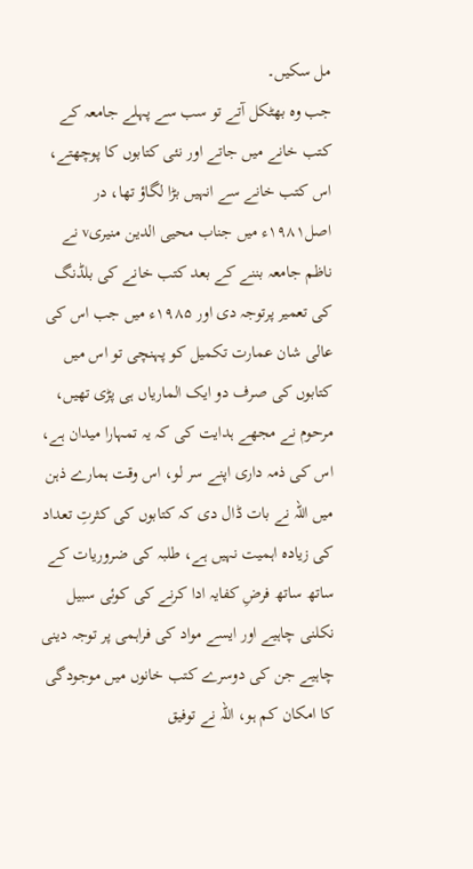مل سکیں۔
جب وہ بھٹکل آتے تو سب سے پہلے جامعہ کے کتب خانے میں جاتے اور نئی کتابوں کا پوچھتے، اس کتب خانے سے انہیں بڑا لگاؤ تھا، در اصل۱۹۸۱ء میں جناب محیی الدین منیریv نے ناظم جامعہ بننے کے بعد کتب خانے کی بلڈنگ کی تعمیر پرتوجہ دی اور ۱۹۸۵ء میں جب اس کی عالی شان عمارت تکمیل کو پہنچی تو اس میں کتابوں کی صرف دو ایک الماریاں ہی پڑی تھیں، مرحوم نے مجھے ہدایت کی کہ یہ تمہارا میدان ہے، اس کی ذمہ داری اپنے سر لو، اس وقت ہمارے ذہن میں اللہ نے بات ڈال دی کہ کتابوں کی کثرتِ تعداد کی زیادہ اہمیت نہیں ہے، طلبہ کی ضروریات کے ساتھ ساتھ فرضِ کفایہ ادا کرنے کی کوئی سبیل نکلنی چاہیے اور ایسے مواد کی فراہمی پر توجہ دینی چاہیے جن کی دوسرے کتب خانوں میں موجودگی کا امکان کم ہو، اللہ نے توفیق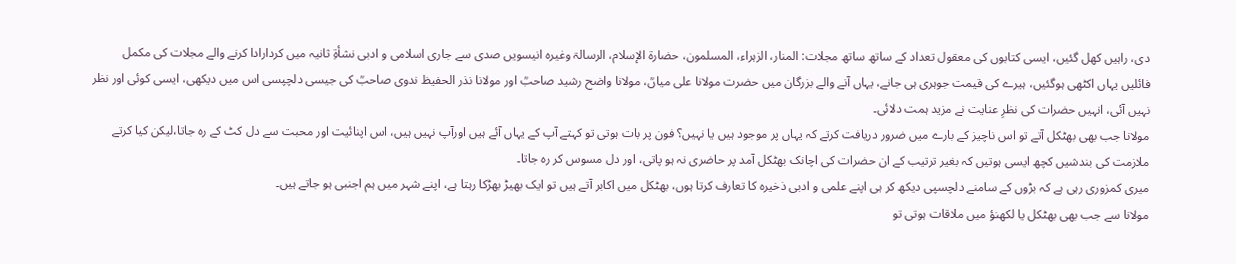دی، راہیں کھل گئیں، ایسی کتابوں کی معقول تعداد کے ساتھ ساتھ مجلات: المنار، الزہراء، المسلمون، حضارۃ الإسلام، الرسالۃ وغیرہ انیسویں صدی سے جاری اسلامی و ادبی نشأۃِ ثانیہ میں کردارادا کرنے والے مجلات کی مکمل فائلیں یہاں اکٹھی ہوگئیں، ہیرے کی قیمت جوہری ہی جانے، یہاں آنے والے بزرگان میں حضرت مولانا علی میاںؒ، مولانا واضح رشید صاحبؒ اور مولانا نذر الحفیظ ندوی صاحبؒ کی جیسی دلچپسی اس میں دیکھی، ایسی کوئی اور نظر نہیں آئی، انہیں حضرات کی نظرِ عنایت نے مزید ہمت دلائی۔
مولانا جب بھی بھٹکل آتے تو اس ناچیز کے بارے میں ضرور دریافت کرتے کہ یہاں پر موجود ہیں یا نہیں؟ فون پر بات ہوتی تو کہتے آپ کے یہاں آئے ہیں اورآپ نہیں ہیں، اس اپنائیت اور محبت سے دل کٹ کے رہ جاتا،لیکن کیا کرتے ملازمت کی بندشیں کچھ ایسی ہوتیں کہ بغیر ترتیب کے ان حضرات کی اچانک بھٹکل آمد پر حاضری نہ ہو پاتی، اور دل مسوس کر رہ جاتا۔
میری کمزوری رہی ہے کہ بڑوں کے سامنے دلچسپی دیکھ کر ہی اپنے علمی و ادبی ذخیرہ کا تعارف کرتا ہوں، بھٹکل میں اکابر آتے ہیں تو ایک بھیڑ بھڑکا رہتا ہے، اپنے شہر میں ہم اجنبی ہو جاتے ہیں۔
مولانا سے جب بھی بھٹکل یا لکھنؤ میں ملاقات ہوتی تو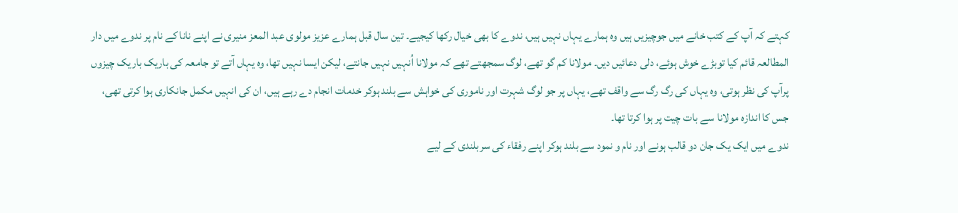کہتے کہ آپ کے کتب خانے میں جوچیزیں ہیں وہ ہمارے یہاں نہیں ہیں، ندوے کا بھی خیال رکھا کیجیے۔ تین سال قبل ہمارے عزیز مولوی عبد المعز منیری نے اپنے نانا کے نام پر ندوے میں دار المطالعہ قائم کیا توبڑے خوش ہوئے، دلی دعائیں دیں۔ مولانا کم گو تھے، لوگ سمجھتے تھے کہ مولانا اُنہیں نہیں جانتے، لیکن ایسا نہیں تھا، وہ یہاں آتے تو جامعہ کی باریک باریک چیزوں پرآپ کی نظر ہوتی، وہ یہاں کی رگ رگ سے واقف تھے، یہاں پر جو لوگ شہرت اور ناموری کی خواہش سے بلند ہوکر خدمات انجام دے رہے ہیں، ان کی انہیں مکمل جانکاری ہوا کرتی تھی، جس کا اندازہ مولانا سے بات چیت پر ہوا کرتا تھا۔
ندوے میں ایک یک جان دو قالب ہونے اور نام و نمود سے بلند ہوکر اپنے رفقاء کی سربلندی کے لیے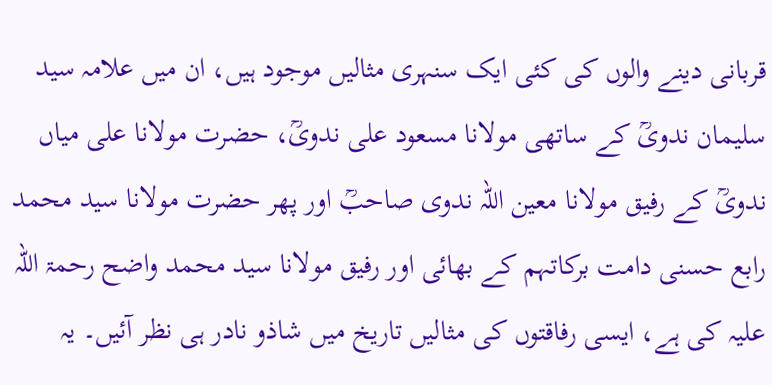قربانی دینے والوں کی کئی ایک سنہری مثالیں موجود ہیں، ان میں علامہ سید سلیمان ندویؒ کے ساتھی مولانا مسعود علی ندویؒ، حضرت مولانا علی میاں ندویؒ کے رفیق مولانا معین اللہ ندوی صاحبؒ اور پھر حضرت مولانا سید محمد رابع حسنی دامت برکاتہم کے بھائی اور رفیق مولانا سید محمد واضح رحمۃ اللہ علیہ کی ہے، ایسی رفاقتوں کی مثالیں تاریخ میں شاذو نادر ہی نظر آئیں۔ یہ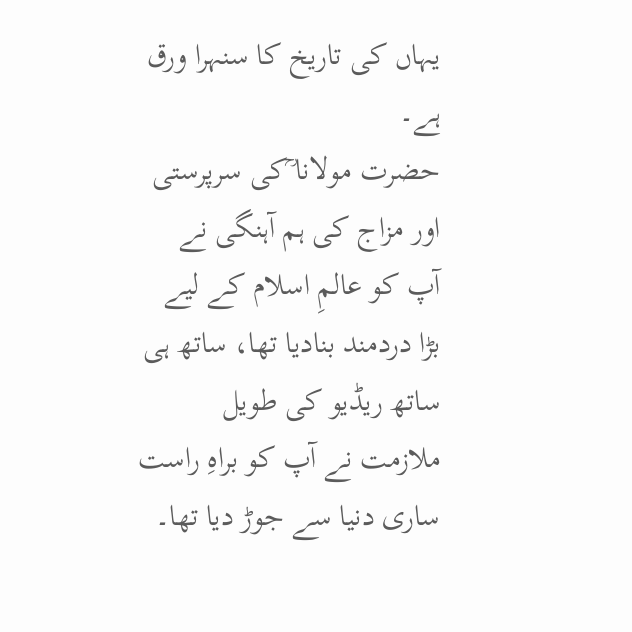یہاں کی تاریخ کا سنہرا ورق ہے۔
حضرت مولانا ؒکی سرپرستی اور مزاج کی ہم آہنگی نے آپ کو عالمِ اسلام کے لیے بڑا دردمند بنادیا تھا، ساتھ ہی ساتھ ریڈیو کی طویل ملازمت نے آپ کو براہِ راست ساری دنیا سے جوڑ دیا تھا۔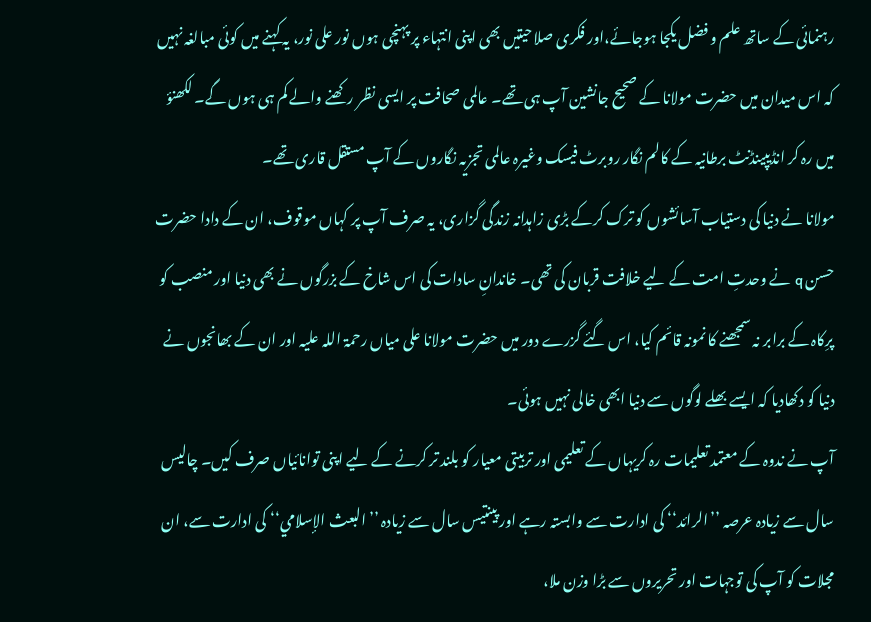رہنمائی کے ساتھ علم و فضل یکجا ہوجائے،اور فکری صلاحیتیں بھی اپنی انتہاء پر پہنچی ہوں نور علی نور، یہ کہنے میں کوئی مبالغہ نہیں کہ اس میدان میں حضرت مولانا کے صحیح جانشین آپ ہی تھے۔ عالمی صحافت پر ایسی نظر رکھنے والے کم ہی ہوں گے۔ لکھنؤ میں رہ کر انڈیپینڈنٹ برطانیہ کے کالم نگار روبرٹ فیسک وغیرہ عالمی تجزیہ نگاروں کے آپ مستقل قاری تھے۔
مولانا نے دنیا کی دستیاب آسائشوں کو ترک کرکے بڑی زاہدانہ زندگی گزاری، یہ صرف آپ پر کہاں موقوف، ان کے دادا حضرت حسن q نے وحدتِ امت کے لیے خلافت قربان کی تھی۔ خاندانِ سادات کی اس شاخ کے بزرگوں نے بھی دنیا اور منصب کو پرِکاہ کے برابر نہ سمجھنے کا نمونہ قائم کیا، اس گئے گزرے دور میں حضرت مولانا علی میاں رحمۃ اللہ علیہ اور ان کے بھانجوں نے دنیا کو دکھادیا کہ ایسے بھلے لوگوں سے دنیا ابھی خالی نہیں ہوئی۔
آپ نے ندوہ کے معتمد تعلیمات رہ کریہاں کے تعلیمی اور تربیتی معیار کو بلند تر کرنے کے لیے اپنی توانائیاں صرف کیں۔ چالیس سال سے زیادہ عرصہ ’’الرائد‘‘ کی ادارت سے وابستہ رہے اور پینتیس سال سے زیادہ ’’البعث الإسلامي‘‘ کی ادارت سے، ان مجلات کو آپ کی توجہات اور تحریروں سے بڑا وزن ملا،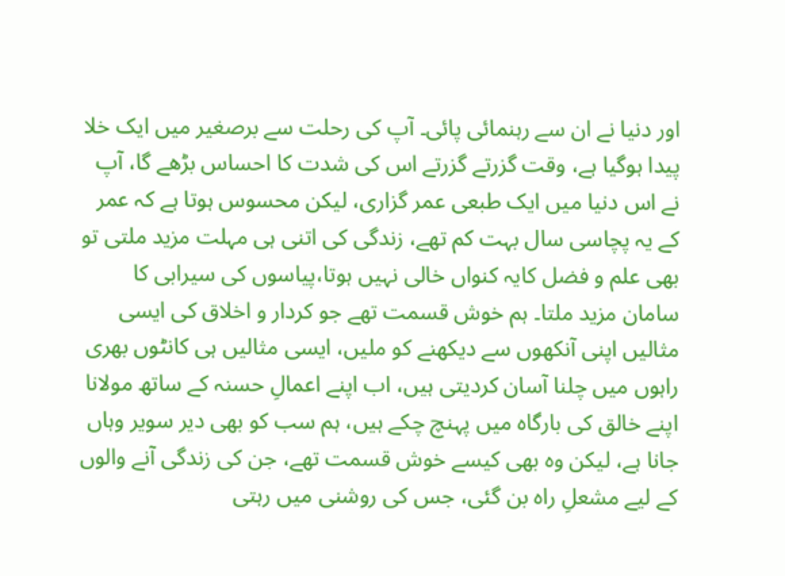اور دنیا نے ان سے رہنمائی پائی۔ آپ کی رحلت سے برصغیر میں ایک خلا پیدا ہوگیا ہے، وقت گزرتے گزرتے اس کی شدت کا احساس بڑھے گا، آپ نے اس دنیا میں ایک طبعی عمر گزاری، لیکن محسوس ہوتا ہے کہ عمر کے یہ پچاسی سال بہت کم تھے، زندگی کی اتنی ہی مہلت مزید ملتی تو بھی علم و فضل کایہ کنواں خالی نہیں ہوتا،پیاسوں کی سیرابی کا سامان مزید ملتا۔ ہم خوش قسمت تھے جو کردار و اخلاق کی ایسی مثالیں اپنی آنکھوں سے دیکھنے کو ملیں، ایسی مثالیں ہی کانٹوں بھری راہوں میں چلنا آسان کردیتی ہیں، اب اپنے اعمالِ حسنہ کے ساتھ مولانا اپنے خالق کی بارگاہ میں پہنچ چکے ہیں، ہم سب کو بھی دیر سویر وہاں جانا ہے، لیکن وہ بھی کیسے خوش قسمت تھے، جن کی زندگی آنے والوں کے لیے مشعلِ راہ بن گئی، جس کی روشنی میں رہتی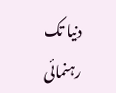دنیا تک رہنمائی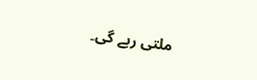ملتی رہے گی۔